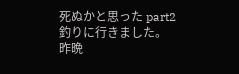死ぬかと思った part2
釣りに行きました。
昨晩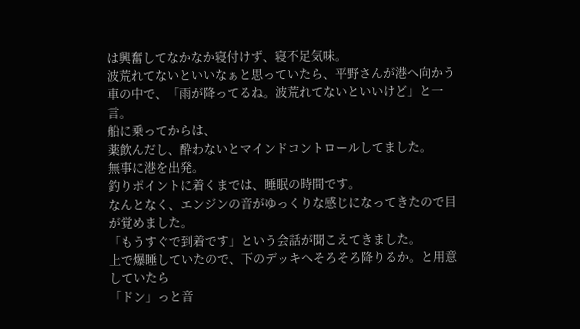は興奮してなかなか寝付けず、寝不足気味。
波荒れてないといいなぁと思っていたら、平野さんが港へ向かう車の中で、「雨が降ってるね。波荒れてないといいけど」と一言。
船に乗ってからは、
薬飲んだし、酔わないとマインドコントロールしてました。
無事に港を出発。
釣りポイントに着くまでは、睡眠の時間です。
なんとなく、エンジンの音がゆっくりな感じになってきたので目が覚めました。
「もうすぐで到着です」という会話が聞こえてきました。
上で爆睡していたので、下のデッキへそろそろ降りるか。と用意していたら
「ドン」っと音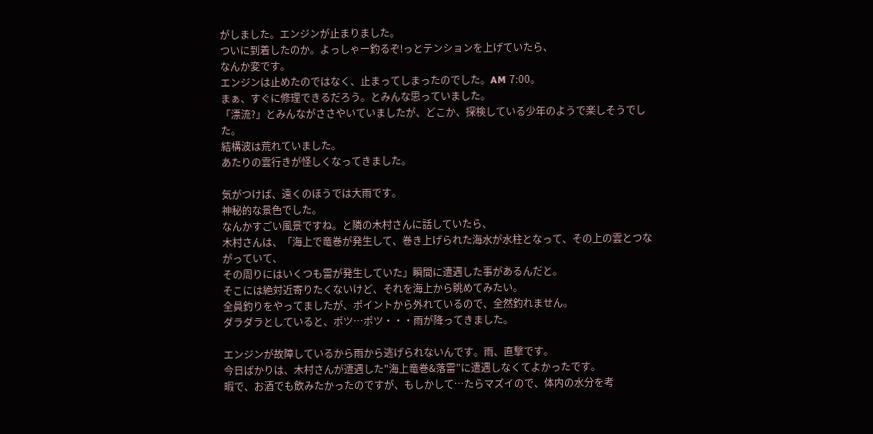がしました。エンジンが止まりました。
ついに到着したのか。よっしゃー釣るぞ!っとテンションを上げていたら、
なんか変です。
エンジンは止めたのではなく、止まってしまったのでした。AM 7:00。
まぁ、すぐに修理できるだろう。とみんな思っていました。
「漂流?」とみんながささやいていましたが、どこか、探検している少年のようで楽しそうでした。
結構波は荒れていました。
あたりの雲行きが怪しくなってきました。

気がつけば、遠くのほうでは大雨です。
神秘的な景色でした。
なんかすごい風景ですね。と隣の木村さんに話していたら、
木村さんは、「海上で竜巻が発生して、巻き上げられた海水が水柱となって、その上の雲とつながっていて、
その周りにはいくつも雷が発生していた」瞬間に遭遇した事があるんだと。
そこには絶対近寄りたくないけど、それを海上から眺めてみたい。
全員釣りをやってましたが、ポイントから外れているので、全然釣れません。
ダラダラとしていると、ポツ…ポツ・・・雨が降ってきました。

エンジンが故障しているから雨から逃げられないんです。雨、直撃です。
今日ばかりは、木村さんが遭遇した"海上竜巻&落雷”に遭遇しなくてよかったです。
暇で、お酒でも飲みたかったのですが、もしかして…たらマズイので、体内の水分を考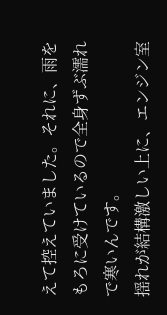えて控えていました。それに、雨をもろに受けているので全身ずぶ濡れで寒いんです。
揺れが結構激しい上に、エンジン室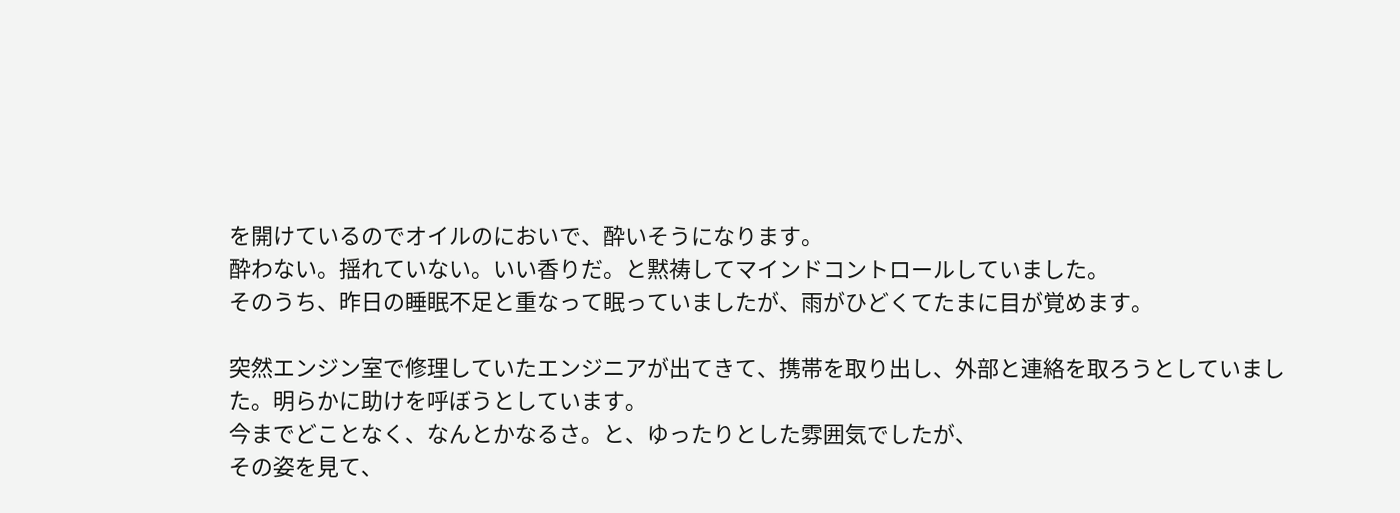を開けているのでオイルのにおいで、酔いそうになります。
酔わない。揺れていない。いい香りだ。と黙祷してマインドコントロールしていました。
そのうち、昨日の睡眠不足と重なって眠っていましたが、雨がひどくてたまに目が覚めます。

突然エンジン室で修理していたエンジニアが出てきて、携帯を取り出し、外部と連絡を取ろうとしていました。明らかに助けを呼ぼうとしています。
今までどことなく、なんとかなるさ。と、ゆったりとした雰囲気でしたが、
その姿を見て、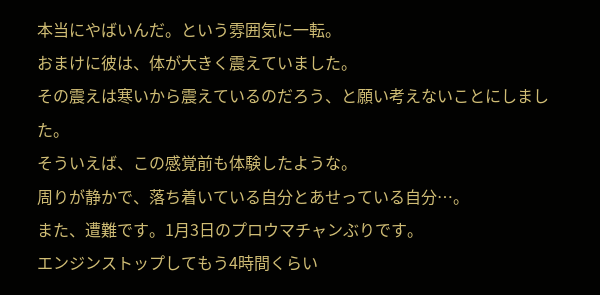本当にやばいんだ。という雰囲気に一転。
おまけに彼は、体が大きく震えていました。
その震えは寒いから震えているのだろう、と願い考えないことにしました。
そういえば、この感覚前も体験したような。
周りが静かで、落ち着いている自分とあせっている自分…。
また、遭難です。1月3日のプロウマチャンぶりです。
エンジンストップしてもう4時間くらい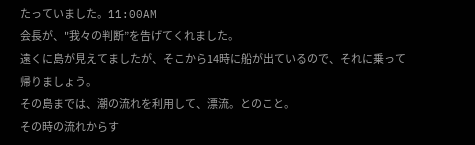たっていました。11:00AM
会長が、"我々の判断”を告げてくれました。
遠くに島が見えてましたが、そこから14時に船が出ているので、それに乗って帰りましょう。
その島までは、潮の流れを利用して、漂流。とのこと。
その時の流れからす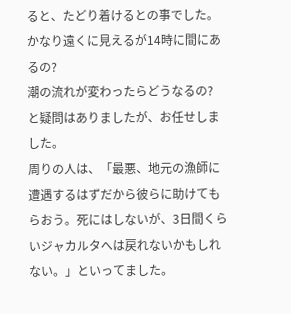ると、たどり着けるとの事でした。
かなり遠くに見えるが14時に間にあるの?
潮の流れが変わったらどうなるの?
と疑問はありましたが、お任せしました。
周りの人は、「最悪、地元の漁師に遭遇するはずだから彼らに助けてもらおう。死にはしないが、3日間くらいジャカルタへは戻れないかもしれない。」といってました。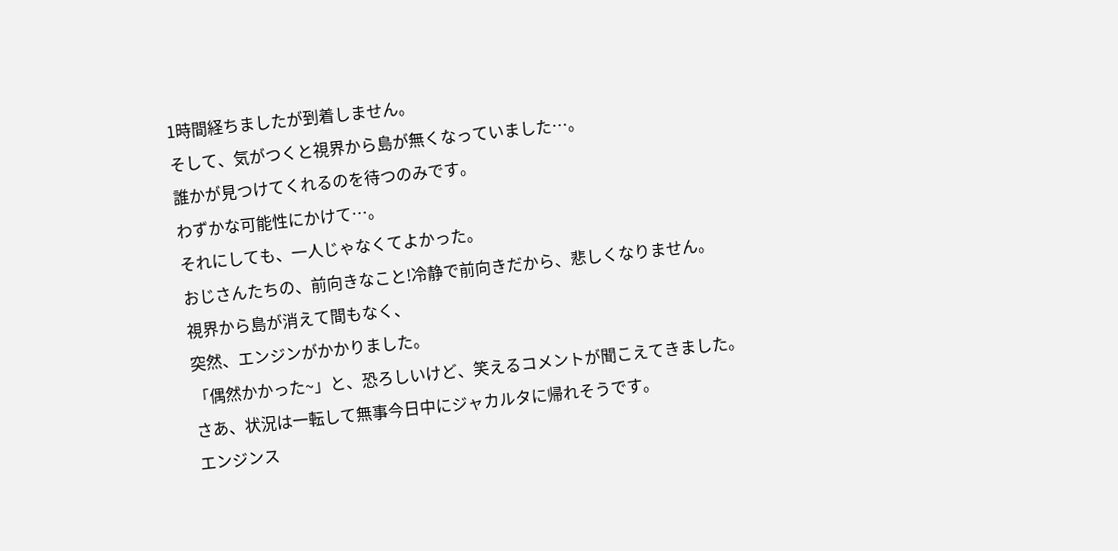1時間経ちましたが到着しません。
そして、気がつくと視界から島が無くなっていました…。
誰かが見つけてくれるのを待つのみです。
わずかな可能性にかけて…。
それにしても、一人じゃなくてよかった。
おじさんたちの、前向きなこと!冷静で前向きだから、悲しくなりません。
視界から島が消えて間もなく、
突然、エンジンがかかりました。
「偶然かかった~」と、恐ろしいけど、笑えるコメントが聞こえてきました。
さあ、状況は一転して無事今日中にジャカルタに帰れそうです。
エンジンス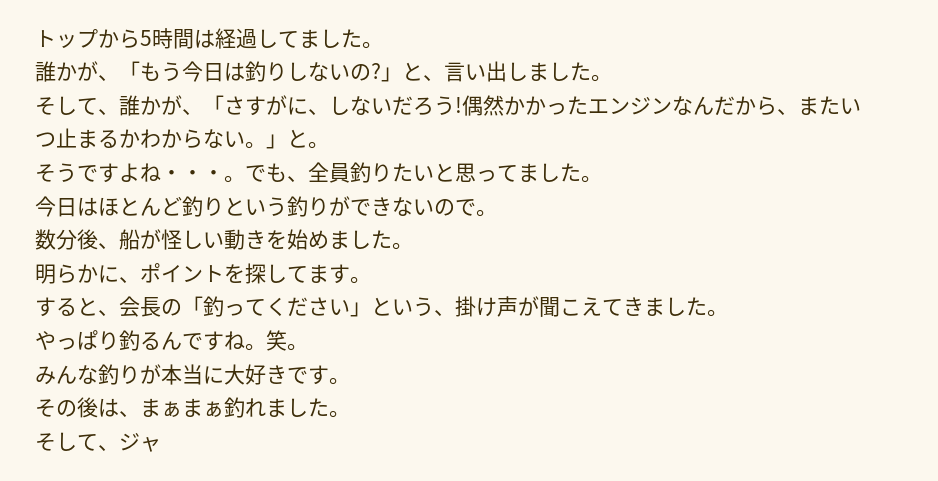トップから5時間は経過してました。
誰かが、「もう今日は釣りしないの?」と、言い出しました。
そして、誰かが、「さすがに、しないだろう!偶然かかったエンジンなんだから、またいつ止まるかわからない。」と。
そうですよね・・・。でも、全員釣りたいと思ってました。
今日はほとんど釣りという釣りができないので。
数分後、船が怪しい動きを始めました。
明らかに、ポイントを探してます。
すると、会長の「釣ってください」という、掛け声が聞こえてきました。
やっぱり釣るんですね。笑。
みんな釣りが本当に大好きです。
その後は、まぁまぁ釣れました。
そして、ジャ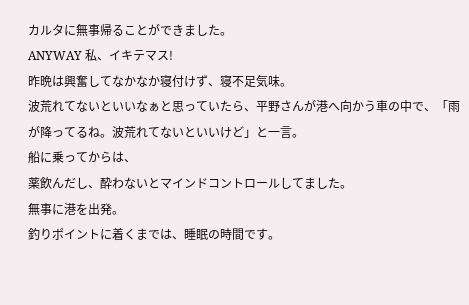カルタに無事帰ることができました。
ANYWAY 私、イキテマス!
昨晩は興奮してなかなか寝付けず、寝不足気味。
波荒れてないといいなぁと思っていたら、平野さんが港へ向かう車の中で、「雨が降ってるね。波荒れてないといいけど」と一言。
船に乗ってからは、
薬飲んだし、酔わないとマインドコントロールしてました。
無事に港を出発。
釣りポイントに着くまでは、睡眠の時間です。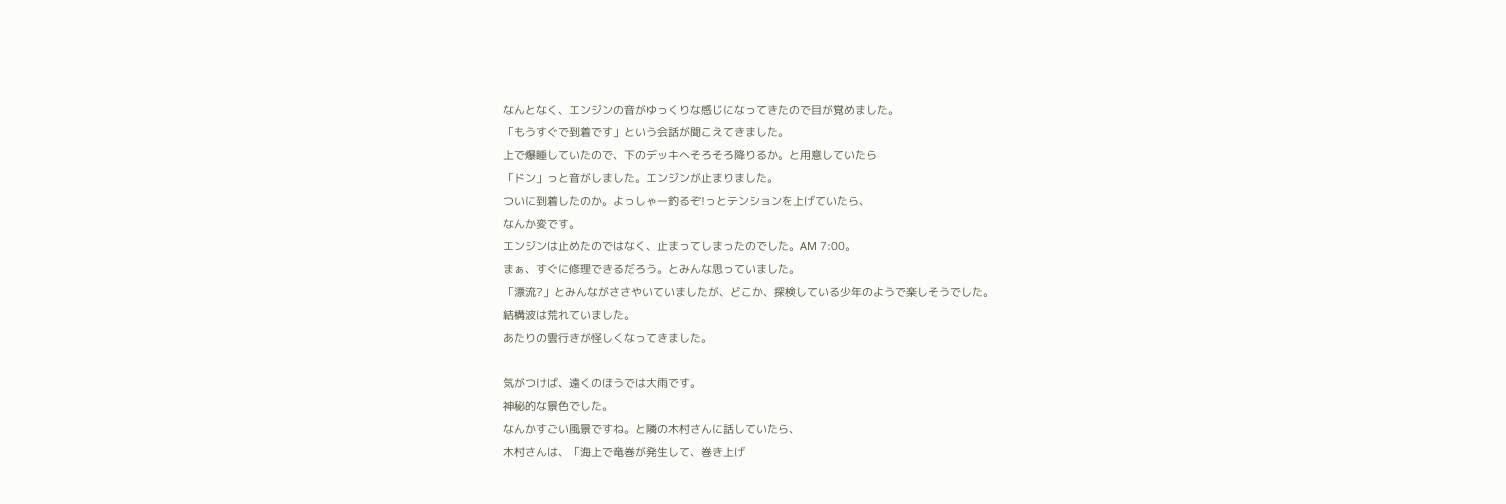なんとなく、エンジンの音がゆっくりな感じになってきたので目が覚めました。
「もうすぐで到着です」という会話が聞こえてきました。
上で爆睡していたので、下のデッキへそろそろ降りるか。と用意していたら
「ドン」っと音がしました。エンジンが止まりました。
ついに到着したのか。よっしゃー釣るぞ!っとテンションを上げていたら、
なんか変です。
エンジンは止めたのではなく、止まってしまったのでした。AM 7:00。
まぁ、すぐに修理できるだろう。とみんな思っていました。
「漂流?」とみんながささやいていましたが、どこか、探検している少年のようで楽しそうでした。
結構波は荒れていました。
あたりの雲行きが怪しくなってきました。

気がつけば、遠くのほうでは大雨です。
神秘的な景色でした。
なんかすごい風景ですね。と隣の木村さんに話していたら、
木村さんは、「海上で竜巻が発生して、巻き上げ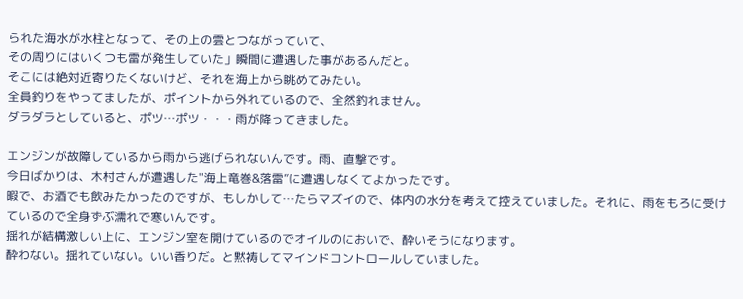られた海水が水柱となって、その上の雲とつながっていて、
その周りにはいくつも雷が発生していた」瞬間に遭遇した事があるんだと。
そこには絶対近寄りたくないけど、それを海上から眺めてみたい。
全員釣りをやってましたが、ポイントから外れているので、全然釣れません。
ダラダラとしていると、ポツ…ポツ・・・雨が降ってきました。

エンジンが故障しているから雨から逃げられないんです。雨、直撃です。
今日ばかりは、木村さんが遭遇した"海上竜巻&落雷”に遭遇しなくてよかったです。
暇で、お酒でも飲みたかったのですが、もしかして…たらマズイので、体内の水分を考えて控えていました。それに、雨をもろに受けているので全身ずぶ濡れで寒いんです。
揺れが結構激しい上に、エンジン室を開けているのでオイルのにおいで、酔いそうになります。
酔わない。揺れていない。いい香りだ。と黙祷してマインドコントロールしていました。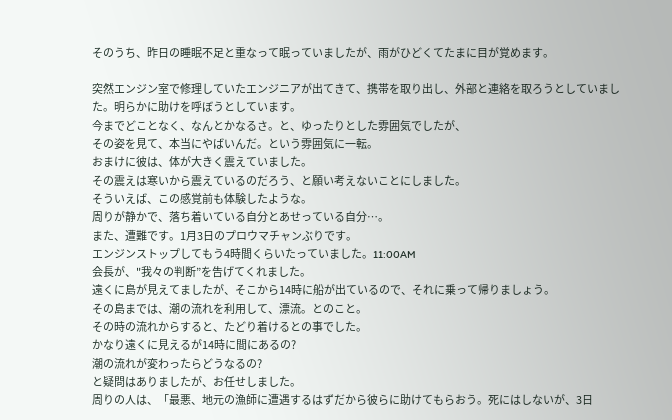そのうち、昨日の睡眠不足と重なって眠っていましたが、雨がひどくてたまに目が覚めます。

突然エンジン室で修理していたエンジニアが出てきて、携帯を取り出し、外部と連絡を取ろうとしていました。明らかに助けを呼ぼうとしています。
今までどことなく、なんとかなるさ。と、ゆったりとした雰囲気でしたが、
その姿を見て、本当にやばいんだ。という雰囲気に一転。
おまけに彼は、体が大きく震えていました。
その震えは寒いから震えているのだろう、と願い考えないことにしました。
そういえば、この感覚前も体験したような。
周りが静かで、落ち着いている自分とあせっている自分…。
また、遭難です。1月3日のプロウマチャンぶりです。
エンジンストップしてもう4時間くらいたっていました。11:00AM
会長が、"我々の判断”を告げてくれました。
遠くに島が見えてましたが、そこから14時に船が出ているので、それに乗って帰りましょう。
その島までは、潮の流れを利用して、漂流。とのこと。
その時の流れからすると、たどり着けるとの事でした。
かなり遠くに見えるが14時に間にあるの?
潮の流れが変わったらどうなるの?
と疑問はありましたが、お任せしました。
周りの人は、「最悪、地元の漁師に遭遇するはずだから彼らに助けてもらおう。死にはしないが、3日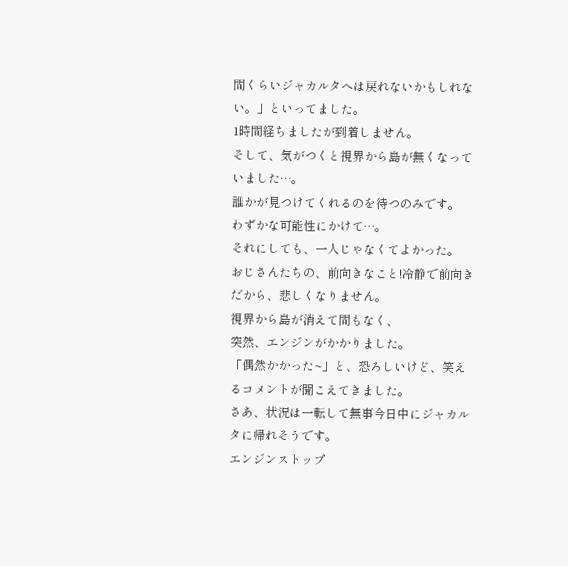間くらいジャカルタへは戻れないかもしれない。」といってました。
1時間経ちましたが到着しません。
そして、気がつくと視界から島が無くなっていました…。
誰かが見つけてくれるのを待つのみです。
わずかな可能性にかけて…。
それにしても、一人じゃなくてよかった。
おじさんたちの、前向きなこと!冷静で前向きだから、悲しくなりません。
視界から島が消えて間もなく、
突然、エンジンがかかりました。
「偶然かかった~」と、恐ろしいけど、笑えるコメントが聞こえてきました。
さあ、状況は一転して無事今日中にジャカルタに帰れそうです。
エンジンストップ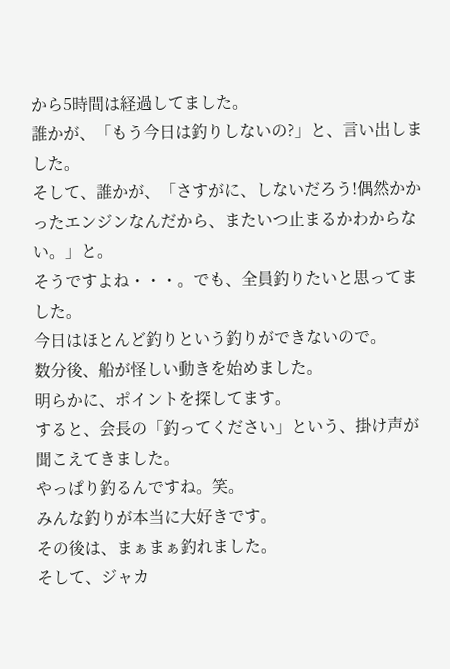から5時間は経過してました。
誰かが、「もう今日は釣りしないの?」と、言い出しました。
そして、誰かが、「さすがに、しないだろう!偶然かかったエンジンなんだから、またいつ止まるかわからない。」と。
そうですよね・・・。でも、全員釣りたいと思ってました。
今日はほとんど釣りという釣りができないので。
数分後、船が怪しい動きを始めました。
明らかに、ポイントを探してます。
すると、会長の「釣ってください」という、掛け声が聞こえてきました。
やっぱり釣るんですね。笑。
みんな釣りが本当に大好きです。
その後は、まぁまぁ釣れました。
そして、ジャカ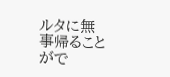ルタに無事帰ることがで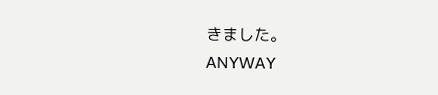きました。
ANYWAY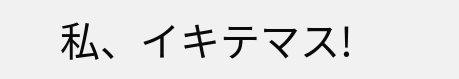私、イキテマス!